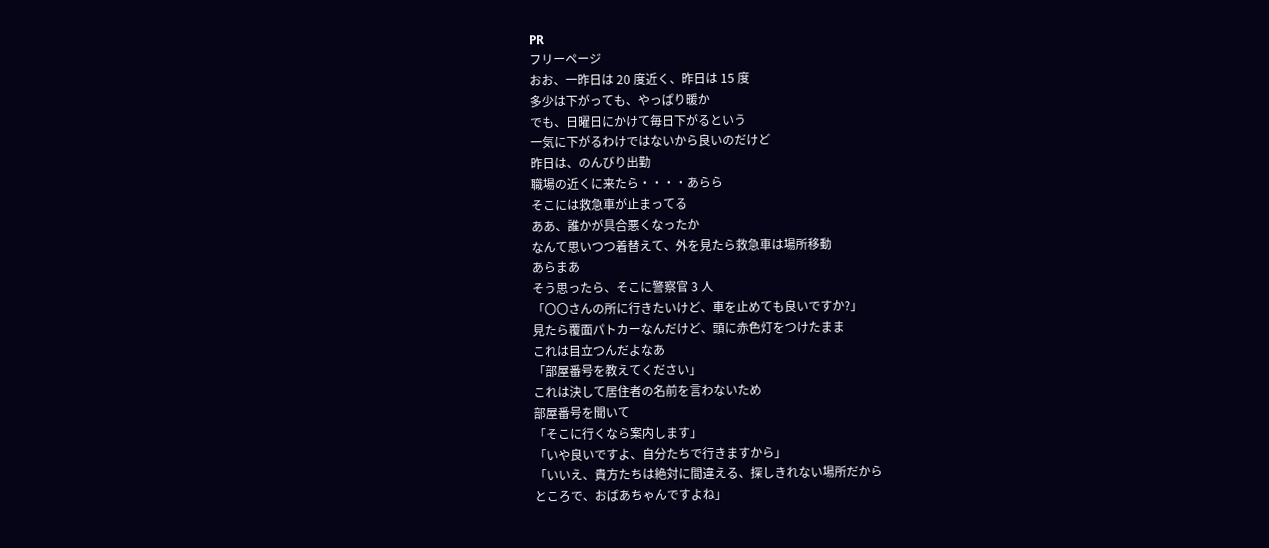PR
フリーページ
おお、一昨日は 20 度近く、昨日は 15 度
多少は下がっても、やっぱり暖か
でも、日曜日にかけて毎日下がるという
一気に下がるわけではないから良いのだけど
昨日は、のんびり出勤
職場の近くに来たら・・・・あらら
そこには救急車が止まってる
ああ、誰かが具合悪くなったか
なんて思いつつ着替えて、外を見たら救急車は場所移動
あらまあ
そう思ったら、そこに警察官 3 人
「〇〇さんの所に行きたいけど、車を止めても良いですか?」
見たら覆面パトカーなんだけど、頭に赤色灯をつけたまま
これは目立つんだよなあ
「部屋番号を教えてください」
これは決して居住者の名前を言わないため
部屋番号を聞いて
「そこに行くなら案内します」
「いや良いですよ、自分たちで行きますから」
「いいえ、貴方たちは絶対に間違える、探しきれない場所だから
ところで、おばあちゃんですよね」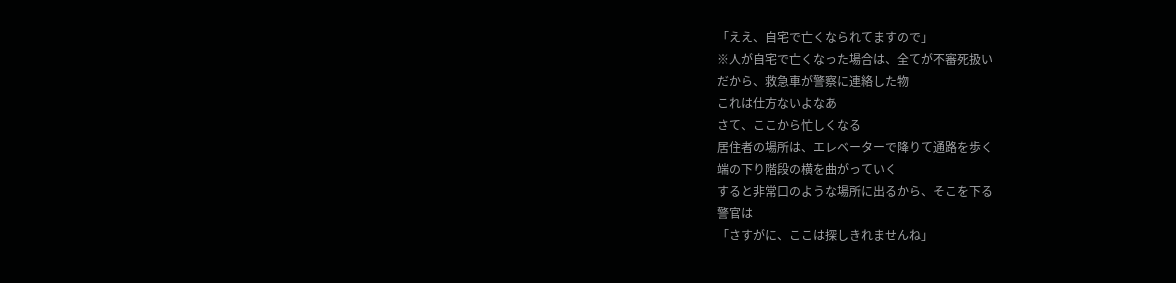「ええ、自宅で亡くなられてますので」
※人が自宅で亡くなった場合は、全てが不審死扱い
だから、救急車が警察に連絡した物
これは仕方ないよなあ
さて、ここから忙しくなる
居住者の場所は、エレベーターで降りて通路を歩く
端の下り階段の横を曲がっていく
すると非常口のような場所に出るから、そこを下る
警官は
「さすがに、ここは探しきれませんね」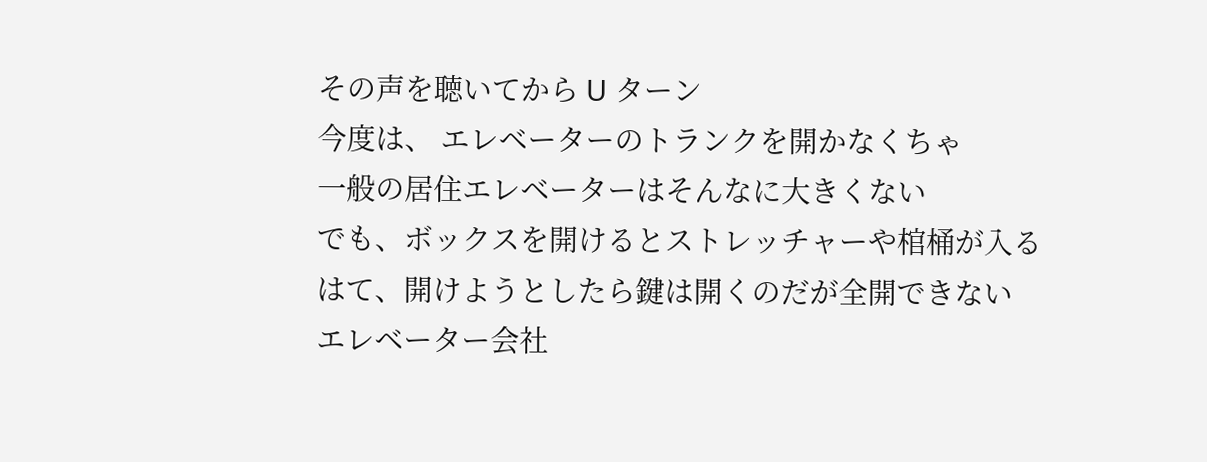その声を聴いてから U ターン
今度は、 エレベーターのトランクを開かなくちゃ
一般の居住エレベーターはそんなに大きくない
でも、ボックスを開けるとストレッチャーや棺桶が入る
はて、開けようとしたら鍵は開くのだが全開できない
エレベーター会社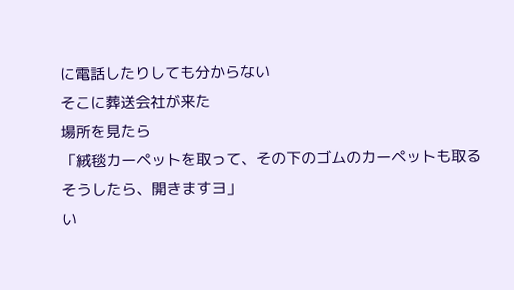に電話したりしても分からない
そこに葬送会社が来た
場所を見たら
「絨毯カーペットを取って、その下のゴムのカーペットも取る
そうしたら、開きますヨ」
い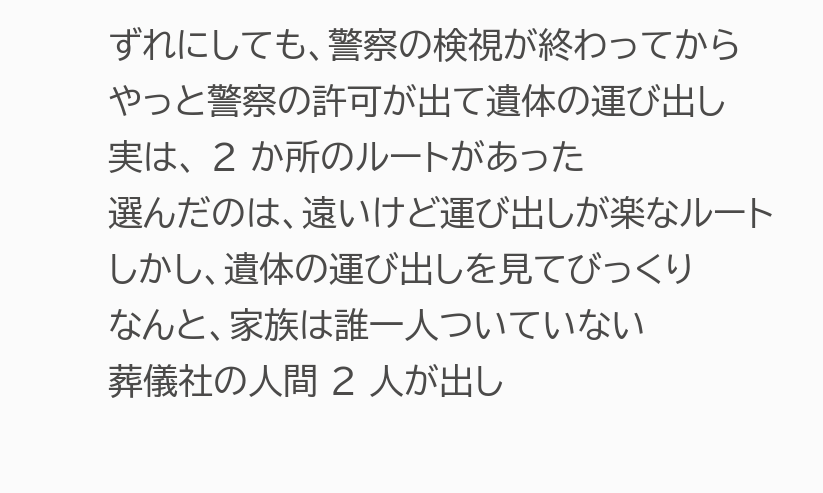ずれにしても、警察の検視が終わってから
やっと警察の許可が出て遺体の運び出し
実は、 2 か所のルートがあった
選んだのは、遠いけど運び出しが楽なルート
しかし、遺体の運び出しを見てびっくり
なんと、家族は誰一人ついていない
葬儀社の人間 2 人が出し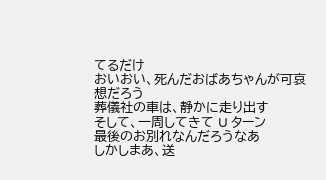てるだけ
おいおい、死んだおばあちゃんが可哀想だろう
葬儀社の車は、静かに走り出す
そして、一周してきて U ターン
最後のお別れなんだろうなあ
しかしまあ、送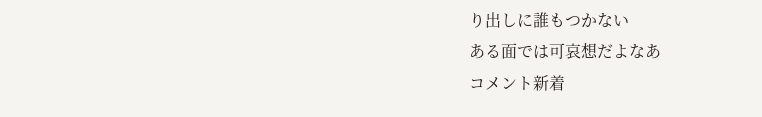り出しに誰もつかない
ある面では可哀想だよなあ
コメント新着